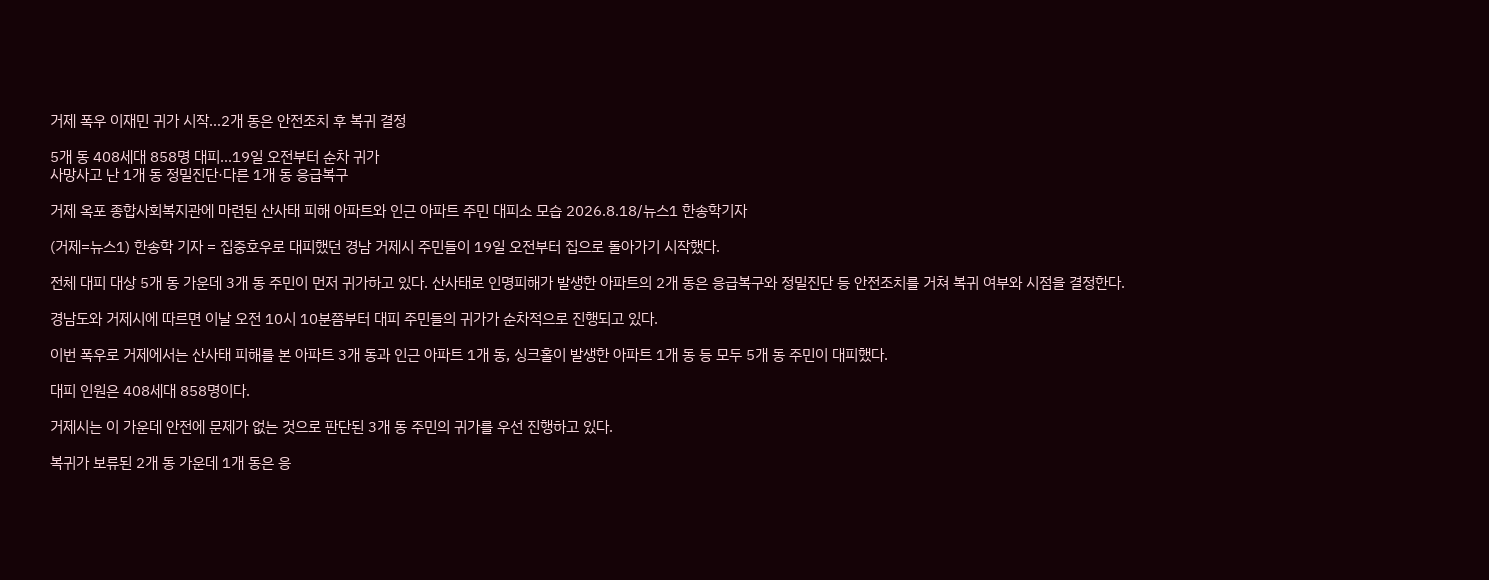거제 폭우 이재민 귀가 시작…2개 동은 안전조치 후 복귀 결정

5개 동 408세대 858명 대피…19일 오전부터 순차 귀가
사망사고 난 1개 동 정밀진단·다른 1개 동 응급복구

거제 옥포 종합사회복지관에 마련된 산사태 피해 아파트와 인근 아파트 주민 대피소 모습 2026.8.18/뉴스1 한송학기자

(거제=뉴스1) 한송학 기자 = 집중호우로 대피했던 경남 거제시 주민들이 19일 오전부터 집으로 돌아가기 시작했다.

전체 대피 대상 5개 동 가운데 3개 동 주민이 먼저 귀가하고 있다. 산사태로 인명피해가 발생한 아파트의 2개 동은 응급복구와 정밀진단 등 안전조치를 거쳐 복귀 여부와 시점을 결정한다.

경남도와 거제시에 따르면 이날 오전 10시 10분쯤부터 대피 주민들의 귀가가 순차적으로 진행되고 있다.

이번 폭우로 거제에서는 산사태 피해를 본 아파트 3개 동과 인근 아파트 1개 동, 싱크홀이 발생한 아파트 1개 동 등 모두 5개 동 주민이 대피했다.

대피 인원은 408세대 858명이다.

거제시는 이 가운데 안전에 문제가 없는 것으로 판단된 3개 동 주민의 귀가를 우선 진행하고 있다.

복귀가 보류된 2개 동 가운데 1개 동은 응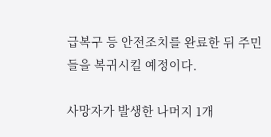급복구 등 안전조치를 완료한 뒤 주민들을 복귀시킬 예정이다.

사망자가 발생한 나머지 1개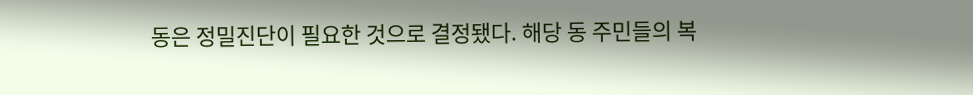동은 정밀진단이 필요한 것으로 결정됐다. 해당 동 주민들의 복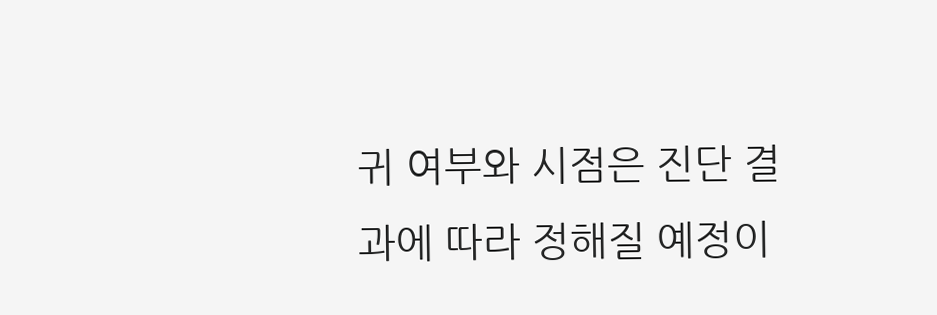귀 여부와 시점은 진단 결과에 따라 정해질 예정이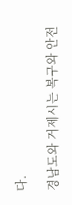다.

경남도와 거제시는 복구와 안전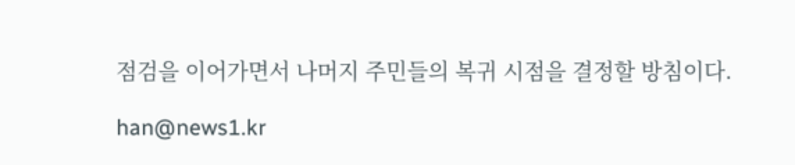점검을 이어가면서 나머지 주민들의 복귀 시점을 결정할 방침이다.

han@news1.kr